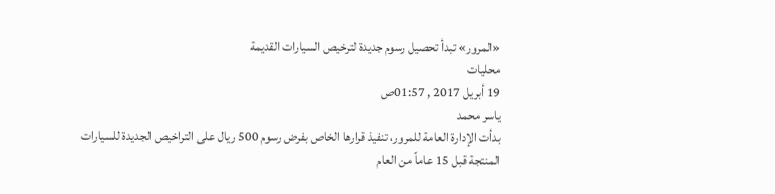«المرور» تبدأ تحصيل رسوم جديدة لترخيص السيارات القديمة
محليات
19 أبريل 2017 , 01:57ص
ياسر محمد
بدأت الإدارة العامة للمرور، تنفيذ قرارها الخاص بفرض رسوم 500 ريال على التراخيص الجديدة للسيارات المنتجة قبل 15 عاماً من العام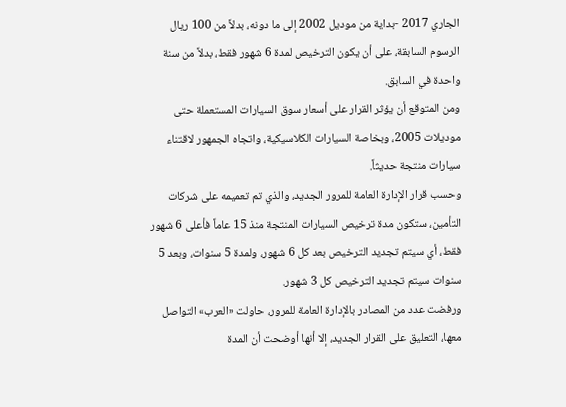الجاري 2017 -بداية من موديل 2002 إلى ما دونه، بدلاً من 100 ريال الرسوم السابقة، على أن يكون الترخيص لمدة 6 شهور فقط، بدلاً من سنة واحدة في السابق.
ومن المتوقع أن يؤثر القرار على أسعار سوق السيارات المستعملة حتى موديلات 2005، وبخاصة السيارات الكلاسيكية، واتجاه الجمهور لاقتناء سيارات منتجة حديثاً.
وحسب قرار الإدارة العامة للمرور الجديد، والذي تم تعميمه على شركات التأمين، ستكون مدة ترخيص السيارات المنتجة منذ 15 عاماً فأعلى 6 شهور فقط، أي سيتم تجديد الترخيص بعد كل 6 شهور، ولمدة 5 سنوات، وبعد 5 سنوات سيتم تجديد الترخيص كل 3 شهور.
ورفضت عدد من المصادر بالإدارة العامة للمرور، حاولت «العرب» التواصل معها، التعليق على القرار الجديد، إلا أنها أوضحت أن المدة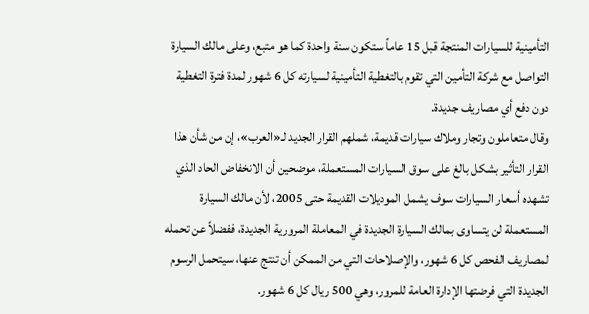التأمينية للسيارات المنتجة قبل 15 عاماً ستكون سنة واحدة كما هو متبع، وعلى مالك السيارة التواصل مع شركة التأمين التي تقوم بالتغطية التأمينية لسيارته كل 6 شهور لمدة فترة التغطية دون دفع أي مصاريف جديدة.
وقال متعاملون وتجار وملاك سيارات قديمة، شملهم القرار الجديد لـ«العرب»، إن من شأن هذا القرار التأثير بشكل بالغ على سوق السيارات المستعملة، موضحين أن الانخفاض الحاد الذي تشهده أسعار السيارات سوف يشمل الموديلات القديمة حتى 2005، لأن مالك السيارة المستعملة لن يتساوى بمالك السيارة الجديدة في المعاملة المرورية الجديدة، ففضلاً عن تحمله لمصاريف الفحص كل 6 شهور، والإصلاحات التي من الممكن أن تنتج عنها، سيتحمل الرسوم الجديدة التي فرضتها الإدارة العامة للمرور، وهي 500 ريال كل 6 شهور.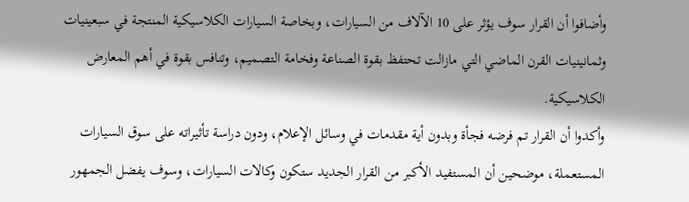وأضافوا أن القرار سوف يؤثر على 10 الآلاف من السيارات، وبخاصة السيارات الكلاسيكية المنتجة في سبعينيات وثمانينيات القرن الماضي التي مازالت تحتفظ بقوة الصناعة وفخامة التصميم، وتنافس بقوة في أهم المعارض الكلاسيكية.
وأكدوا أن القرار تم فرضه فجأة وبدون أية مقدمات في وسائل الإعلام، ودون دراسة تأثيراته على سوق السيارات المستعملة، موضحين أن المستفيد الأكبر من القرار الجديد ستكون وكالات السيارات، وسوف يفضل الجمهور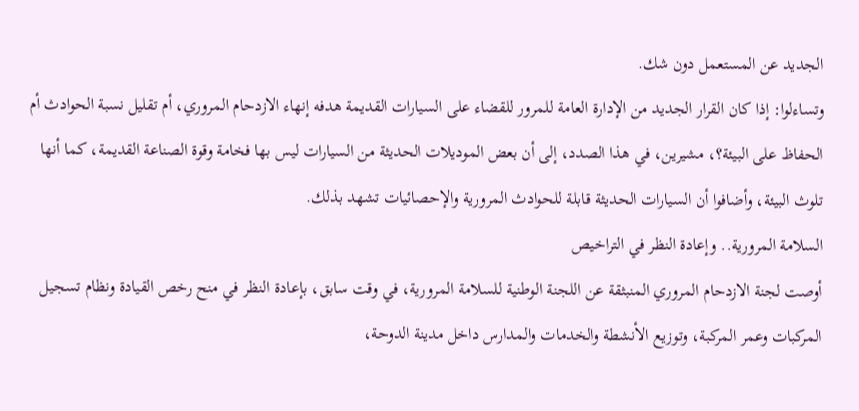الجديد عن المستعمل دون شك.
وتساءلوا: إذا كان القرار الجديد من الإدارة العامة للمرور للقضاء على السيارات القديمة هدفه إنهاء الازدحام المروري، أم تقليل نسبة الحوادث أم الحفاظ على البيئة؟، مشيرين، في هذا الصدد، إلى أن بعض الموديلات الحديثة من السيارات ليس بها فخامة وقوة الصناعة القديمة، كما أنها تلوث البيئة، وأضافوا أن السيارات الحديثة قابلة للحوادث المرورية والإحصائيات تشهد بذلك.
السلامة المرورية.. وإعادة النظر في التراخيص
أوصت لجنة الازدحام المروري المنبثقة عن اللجنة الوطنية للسلامة المرورية، في وقت سابق، بإعادة النظر في منح رخص القيادة ونظام تسجيل المركبات وعمر المركبة، وتوزيع الأنشطة والخدمات والمدارس داخل مدينة الدوحة،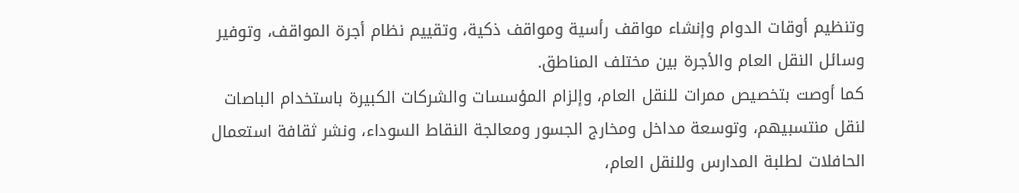وتنظيم أوقات الدوام وإنشاء مواقف رأسية ومواقف ذكية، وتقييم نظام أجرة المواقف، وتوفير وسائل النقل العام والأجرة بين مختلف المناطق.
كما أوصت بتخصيص ممرات للنقل العام، وإلزام المؤسسات والشركات الكبيرة باستخدام الباصات لنقل منتسبيهم، وتوسعة مداخل ومخارج الجسور ومعالجة النقاط السوداء، ونشر ثقافة استعمال الحافلات لطلبة المدارس وللنقل العام،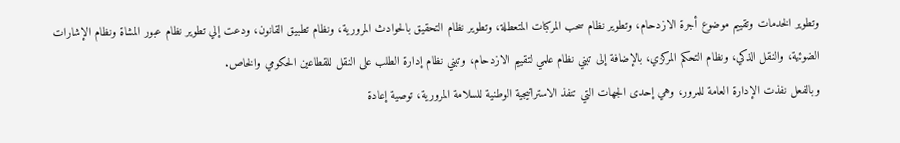وتطوير الخدمات وتقييم موضوع أجرة الازدحام، وتطوير نظام سحب المركبات المتعطلة، وتطوير نظام التحقيق بالحوادث المرورية، ونظام تطبيق القانون، ودعت إلي تطوير نظام عبور المشاة ونظام الإشارات الضوئية، والنقل الذكي، ونظام التحكم المركزي، بالإضافة إلى تبني نظام علمي لتقييم الازدحام، وتبني نظام إدارة الطلب على النقل للقطاعين الحكومي والخاص.
وبالفعل نفذت الإدارة العامة للمرور، وهي إحدى الجهات التي تنفذ الاستراتيجية الوطنية للسلامة المرورية، توصية إعادة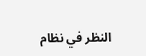النظر في نظام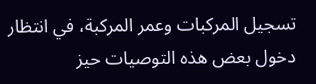تسجيل المركبات وعمر المركبة، في انتظار دخول بعض هذه التوصيات حيز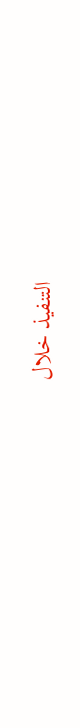التنفيذ خلال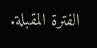الفترة المقبلة.